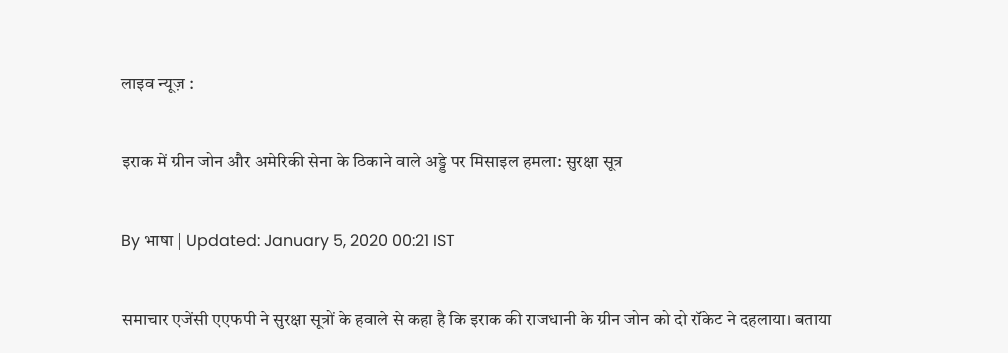लाइव न्यूज़ :

इराक में ग्रीन जोन और अमेरिकी सेना के ठिकाने वाले अड्डे पर मिसाइल हमला: सुरक्षा सूत्र

By भाषा | Updated: January 5, 2020 00:21 IST

समाचार एजेंसी एएफपी ने सुरक्षा सूत्रों के हवाले से कहा है कि इराक की राजधानी के ग्रीन जोन को दो रॉकेट ने दहलाया। बताया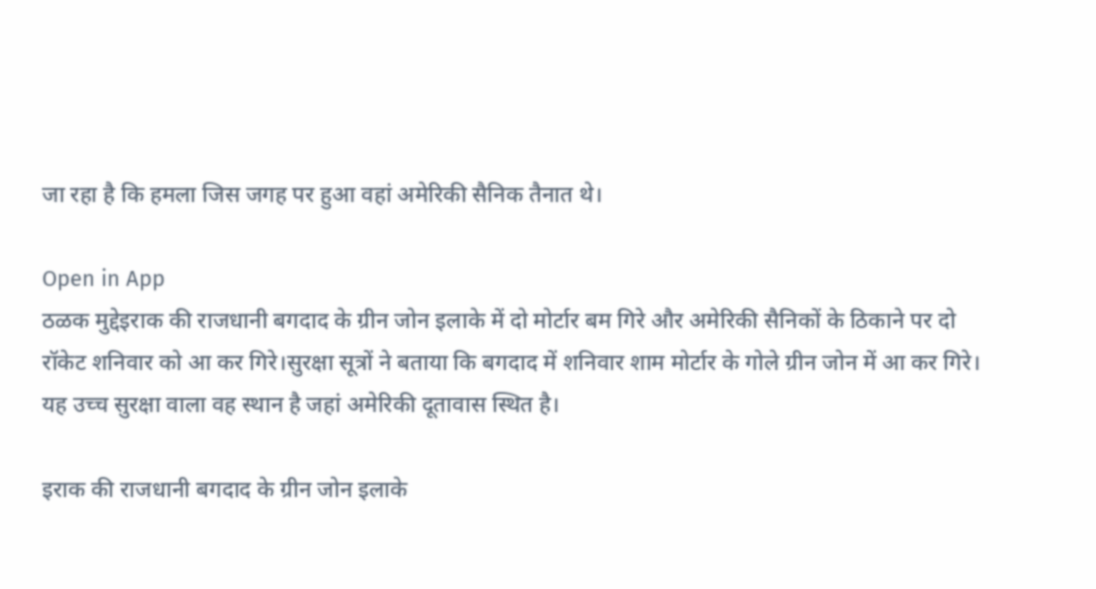जा रहा है कि हमला जिस जगह पर हुआ वहां अमेरिकी सैनिक तैनात थे।

Open in App
ठळक मुद्देइराक की राजधानी बगदाद के ग्रीन जोन इलाके में दो मोर्टार बम गिरे और अमेरिकी सैनिकों के ठिकाने पर दो रॉकेट शनिवार को आ कर गिरे।सुरक्षा सूत्रों ने बताया कि बगदाद में शनिवार शाम मोर्टार के गोले ग्रीन जोन में आ कर गिरे। यह उच्च सुरक्षा वाला वह स्थान है जहां अमेरिकी दूतावास स्थित है।

इराक की राजधानी बगदाद के ग्रीन जोन इलाके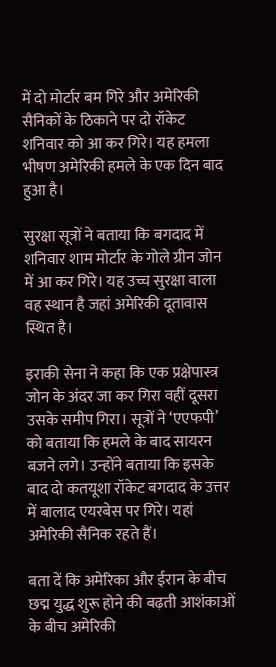में दो मोर्टार बम गिरे और अमेरिकी सैनिकों के ठिकाने पर दो रॉकेट शनिवार को आ कर गिरे। यह हमला भीषण अमेरिकी हमले के एक दिन बाद हुआ है।

सुरक्षा सूत्रों ने बताया कि बगदाद में शनिवार शाम मोर्टार के गोले ग्रीन जोन में आ कर गिरे। यह उच्च सुरक्षा वाला वह स्थान है जहां अमेरिकी दूतावास स्थित है।

इराकी सेना ने कहा कि एक प्रक्षेपास्त्र जोन के अंदर जा कर गिरा वहीं दूसरा उसके समीप गिरा। सूत्रों ने ‘एएफपी’ को बताया कि हमले के बाद सायरन बजने लगे। उन्होंने बताया कि इसके बाद दो कतयूशा रॉकेट बगदाद के उत्तर में बालाद एयरबेस पर गिरे। यहां अमेरिकी सैनिक रहते हैं।

बता दें कि अमेरिका और ईरान के बीच छद्म युद्ध शुरू होने की बढ़ती आशंकाओं के बीच अमेरिकी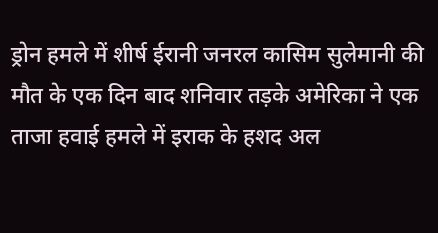ड्रोन हमले में शीर्ष ईरानी जनरल कासिम सुलेमानी की मौत के एक दिन बाद शनिवार तड़के अमेरिका ने एक ताजा हवाई हमले में इराक के हशद अल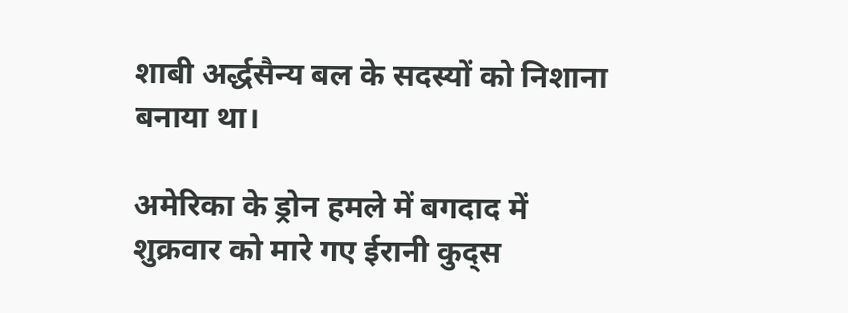शाबी अर्द्धसैन्य बल के सदस्यों को निशाना बनाया था।

अमेरिका के ड्रोन हमले में बगदाद में शुक्रवार को मारे गए ईरानी कुद्स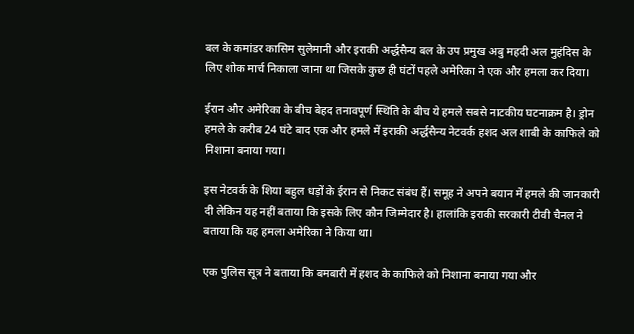बल के कमांडर कासिम सुलेमानी और इराकी अर्द्धसैन्य बल के उप प्रमुख अबु महदी अल मुहंदिस के लिए शोक मार्च निकाला जाना था जिसके कुछ ही घंटों पहले अमेरिका ने एक और हमला कर दिया।

ईरान और अमेरिका के बीच बेहद तनावपूर्ण स्थिति के बीच ये हमले सबसे नाटकीय घटनाक्रम है। ड्रोन हमले के करीब 24 घंटे बाद एक और हमले में इराकी अर्द्धसैन्य नेटवर्क हशद अल शाबी के काफिले को निशाना बनाया गया।

इस नेटवर्क के शिया बहुल धड़ों के ईरान से निकट संबंध हैं। समूह ने अपने बयान में हमले की जानकारी दी लेकिन यह नहीं बताया कि इसके लिए कौन जिम्मेदार है। हालांकि इराकी सरकारी टीवी चैनल ने बताया कि यह हमला अमेरिका ने किया था।

एक पुलिस सूत्र ने बताया कि बमबारी में हशद के काफिले को निशाना बनाया गया और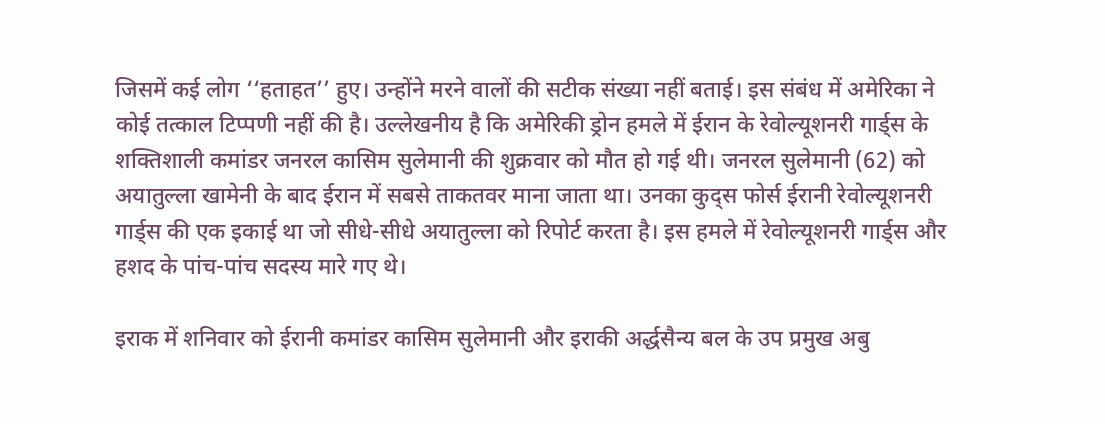जिसमें कई लोग ‘‘हताहत’’ हुए। उन्होंने मरने वालों की सटीक संख्या नहीं बताई। इस संबंध में अमेरिका ने कोई तत्काल टिप्पणी नहीं की है। उल्लेखनीय है कि अमेरिकी ड्रोन हमले में ईरान के रेवोल्यूशनरी गार्ड्स के शक्तिशाली कमांडर जनरल कासिम सुलेमानी की शुक्रवार को मौत हो गई थी। जनरल सुलेमानी (62) को अयातुल्ला खामेनी के बाद ईरान में सबसे ताकतवर माना जाता था। उनका कुद्स फोर्स ईरानी रेवोल्यूशनरी गार्ड्स की एक इकाई था जो सीधे-सीधे अयातुल्ला को रिपोर्ट करता है। इस हमले में रेवोल्यूशनरी गार्ड्स और हशद के पांच-पांच सदस्य मारे गए थे।

इराक में शनिवार को ईरानी कमांडर कासिम सुलेमानी और इराकी अर्द्धसैन्य बल के उप प्रमुख अबु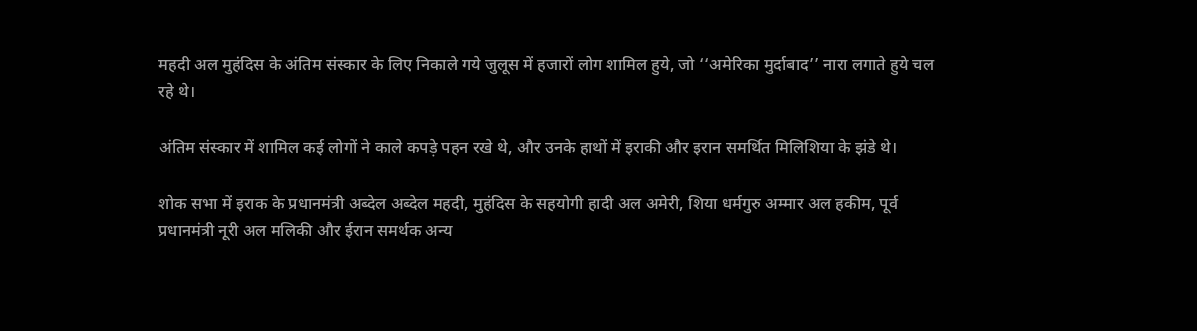महदी अल मुहंदिस के अंतिम संस्कार के लिए निकाले गये जुलूस में हजारों लोग शामिल हुये, जो ‘‘अमेरिका मुर्दाबाद’’ नारा लगाते हुये चल रहे थे।

अंतिम संस्कार में शामिल कई लोगों ने काले कपड़े पहन रखे थे, और उनके हाथों में इराकी और इरान समर्थित मिलिशिया के झंडे थे।

शोक सभा में इराक के प्रधानमंत्री अब्देल अब्देल महदी, मुहंदिस के सहयोगी हादी अल अमेरी, शिया धर्मगुरु अम्मार अल हकीम, पूर्व प्रधानमंत्री नूरी अल मलिकी और ईरान समर्थक अन्य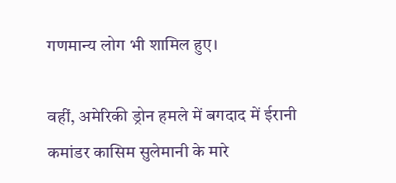गणमान्य लोग भी शामिल हुए।

वहीं, अमेरिकी ड्रोन हमले में बगदाद में ईरानी कमांडर कासिम सुलेमानी के मारे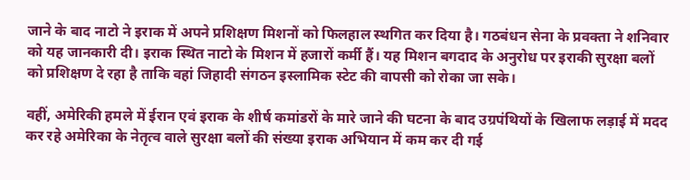जाने के बाद नाटो ने इराक में अपने प्रशिक्षण मिशनों को फिलहाल स्थगित कर दिया है। गठबंधन सेना के प्रवक्ता ने शनिवार को यह जानकारी दी। इराक स्थित नाटो के मिशन में हजारों कर्मी हैं। यह मिशन बगदाद के अनुरोध पर इराकी सुरक्षा बलों को प्रशिक्षण दे रहा है ताकि वहां जिहादी संगठन इस्लामिक स्टेट की वापसी को रोका जा सके।

वहीं, अमेरिकी हमले में ईरान एवं इराक के शीर्ष कमांडरों के मारे जाने की घटना के बाद उग्रपंथियों के खिलाफ लड़ाई में मदद कर रहे अमेरिका के नेतृत्व वाले सुरक्षा बलों की संख्या इराक अभियान में कम कर दी गई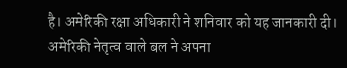है। अमेरिकी रक्षा अधिकारी ने शनिवार को यह जानकारी दी। अमेरिकी नेतृत्व वाले बल ने अपना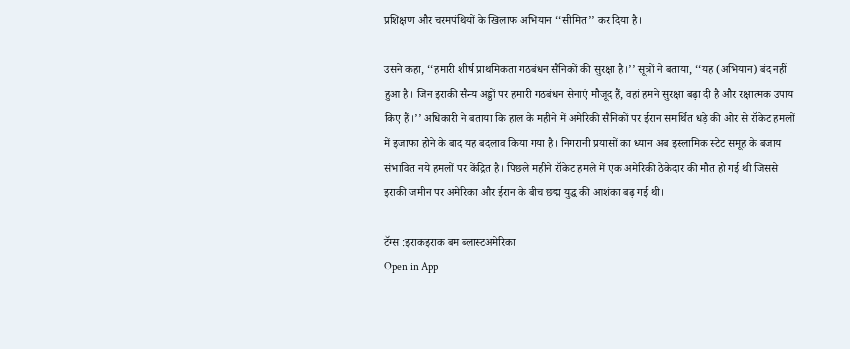प्रशिक्षण और चरमपंथियों के खिलाफ अभियान ‘‘सीमित’’ कर दिया है।

उसने कहा, ‘‘हमारी शीर्ष प्राथमिकता गठबंधन सैनिकों की सुरक्षा है।’’ सूत्रों ने बताया, ‘‘यह (अभियान) बंद नहीं हुआ है। जिन इराकी सैन्य अड्डों पर हमारी गठबंधन सेनाएं मौजूद हैं, वहां हमने सुरक्षा बढ़ा दी है और रक्षात्मक उपाय किए हैं।’’ अधिकारी ने बताया कि हाल के महीने में अमेरिकी सैनिकों पर ईरान समर्थित धड़े की ओर से रॉकेट हमलों में इजाफा होने के बाद यह बदलाव किया गया है। निगरानी प्रयासों का ध्यान अब इस्लामिक स्टेट समूह के बजाय संभावित नये हमलों पर केंद्रित है। पिछले महीने रॉकेट हमले में एक अमेरिकी ठेकेदार की मौत हो गई थी जिससे इराकी जमीन पर अमेरिका और ईरान के बीच छद्म युद्ध की आशंका बढ़ गई थी।

टॅग्स :इराकइराक बम ब्लास्टअमेरिका
Open in App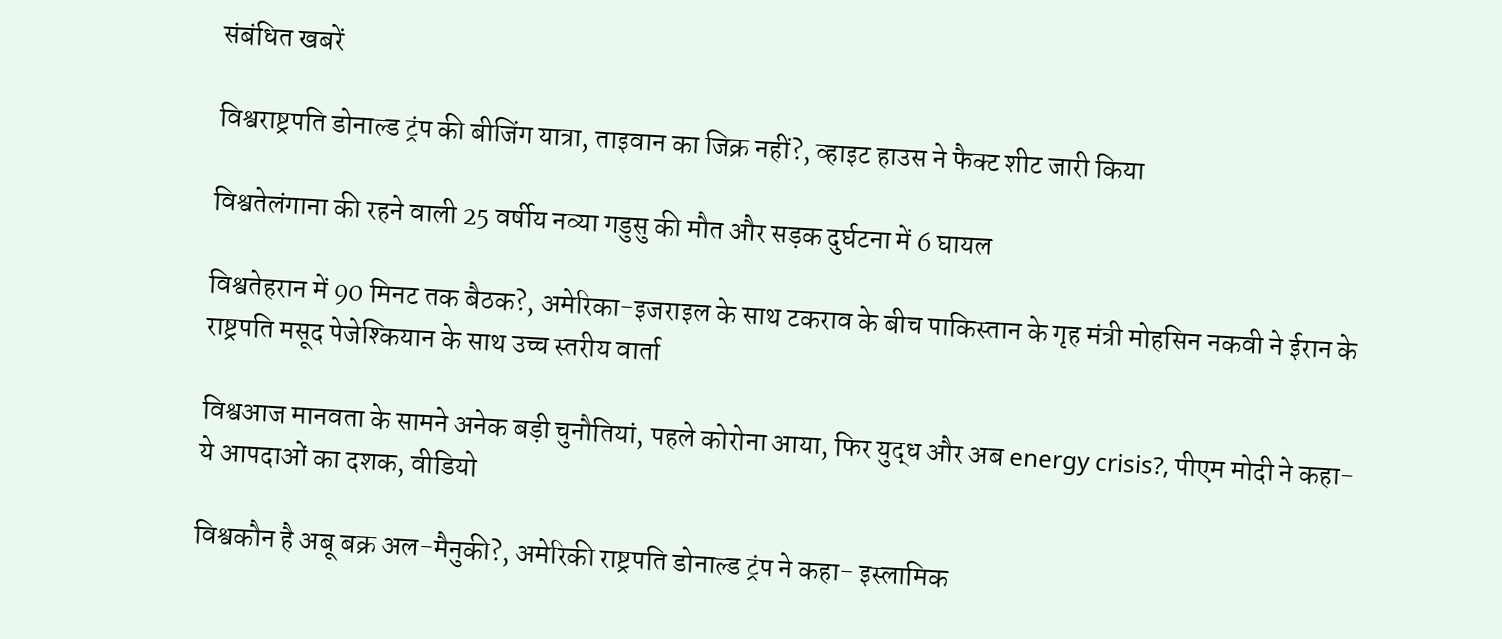संबंधित खबरें

विश्वराष्ट्रपति डोनाल्ड ट्रंप की बीजिंग यात्रा, ताइवान का जिक्र नहीं?, व्हाइट हाउस ने फैक्ट शीट जारी किया

विश्वतेलंगाना की रहने वाली 25 वर्षीय नव्या गडुसु की मौत और सड़क दुर्घटना में 6 घायल

विश्वतेहरान में 90 मिनट तक बैठक?, अमेरिका-इजराइल के साथ टकराव के बीच पाकिस्तान के गृह मंत्री मोहसिन नकवी ने ईरान के राष्ट्रपति मसूद पेजेश्कियान के साथ उच्च स्तरीय वार्ता

विश्वआज मानवता के सामने अनेक बड़ी चुनौतियां, पहले कोरोना आया, फिर युद्ध और अब energy crisis?, पीएम मोदी ने कहा- ये आपदाओं का दशक, वीडियो

विश्वकौन है अबू बक्र अल-मैनुकी?, अमेरिकी राष्ट्रपति डोनाल्ड ट्रंप ने कहा- इस्लामिक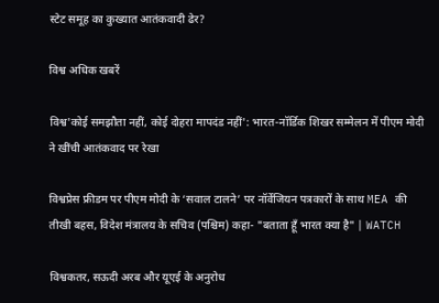स्टेट समूह का कुख्यात आतंकवादी ढेर?

विश्व अधिक खबरें

विश्व'कोई समझौता नहीं, कोई दोहरा मापदंड नहीं': भारत-नॉर्डिक शिखर सम्मेलन में पीएम मोदी ने खींची आतंकवाद पर रेखा

विश्वप्रेस फ्रीडम पर पीएम मोदी के ‘सवाल टालने’ पर नॉर्वेजियन पत्रकारों के साथ MEA की तीखी बहस, विदेश मंत्रालय के सचिव (पश्चिम) कहा- "बताता हूँ भारत क्या है" | WATCH

विश्वकतर, सऊदी अरब और यूएई के अनुरोध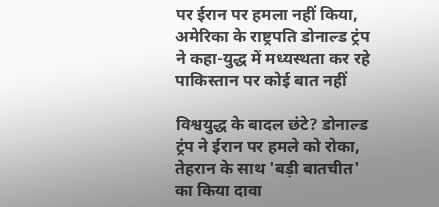पर ईरान पर हमला नहीं किया, अमेरिका के राष्ट्रपति डोनाल्ड ट्रंप ने कहा-युद्ध में मध्यस्थता कर रहे पाकिस्तान पर कोई बात नहीं

विश्वयुद्ध के बादल छंटे? डोनाल्ड ट्रंप ने ईरान पर हमले को रोका, तेहरान के साथ 'बड़ी बातचीत' का किया दावा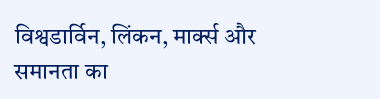विश्वडार्विन, लिंकन, मार्क्स और समानता का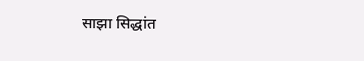साझा सिद्धांत